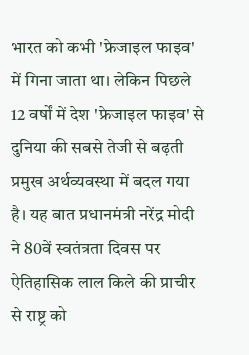भारत को कभी 'फ्रेजाइल फाइव' में गिना जाता था। लेकिन पिछले 12 वर्षों में देश 'फ्रेजाइल फाइव' से दुनिया की सबसे तेजी से बढ़ती प्रमुख अर्थव्यवस्था में बदल गया है। यह बात प्रधानमंत्री नरेंद्र मोदी ने 80वें स्वतंत्रता दिवस पर ऐतिहासिक लाल किले की प्राचीर से राष्ट्र को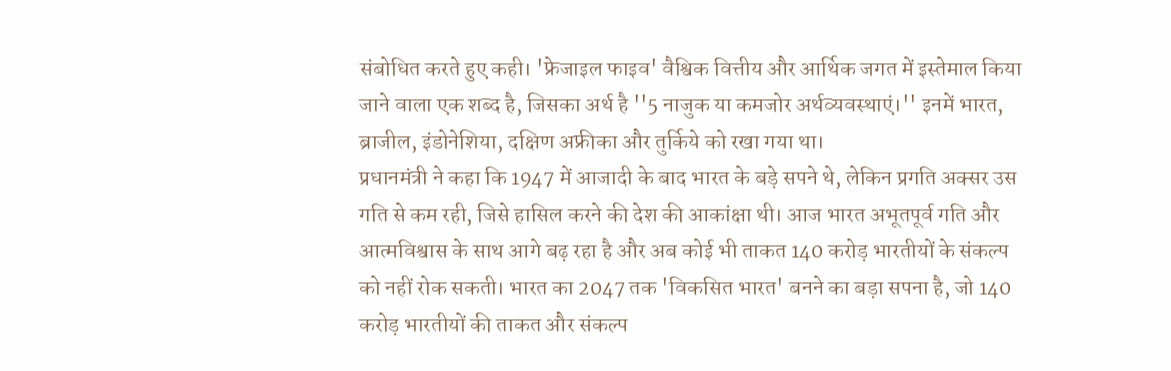संबोधित करते हुए कही। 'फ्रेजाइल फाइव' वैश्विक वित्तीय और आर्थिक जगत में इस्तेमाल किया जाने वाला एक शब्द है, जिसका अर्थ है ''5 नाजुक या कमजोर अर्थव्यवस्थाएं।'' इनमें भारत, ब्राजील, इंडोनेशिया, दक्षिण अफ्रीका और तुर्किये को रखा गया था।
प्रधानमंत्री ने कहा कि 1947 में आजादी के बाद भारत के बड़े सपने थे, लेकिन प्रगति अक्सर उस गति से कम रही, जिसे हासिल करने की देश की आकांक्षा थी। आज भारत अभूतपूर्व गति और आत्मविश्वास के साथ आगे बढ़ रहा है और अब कोई भी ताकत 140 करोड़ भारतीयों के संकल्प को नहीं रोक सकती। भारत का 2047 तक 'विकसित भारत' बनने का बड़ा सपना है, जो 140 करोड़ भारतीयों की ताकत और संकल्प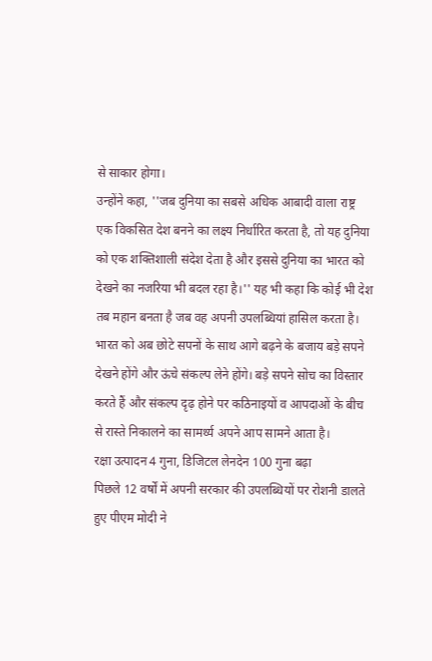से साकार होगा।
उन्होंने कहा, ''जब दुनिया का सबसे अधिक आबादी वाला राष्ट्र एक विकसित देश बनने का लक्ष्य निर्धारित करता है, तो यह दुनिया को एक शक्तिशाली संदेश देता है और इससे दुनिया का भारत को देखने का नजरिया भी बदल रहा है।'' यह भी कहा कि कोई भी देश तब महान बनता है जब वह अपनी उपलब्धियां हासिल करता है। भारत को अब छोटे सपनों के साथ आगे बढ़ने के बजाय बड़े सपने देखने होंगे और ऊंचे संकल्प लेने होंगे। बड़े सपने सोच का विस्तार करते हैं और संकल्प दृढ़ होने पर कठिनाइयों व आपदाओं के बीच से रास्ते निकालने का सामर्थ्य अपने आप सामने आता है।
रक्षा उत्पादन 4 गुना, डिजिटल लेनदेन 100 गुना बढ़ा
पिछले 12 वर्षों में अपनी सरकार की उपलब्धियों पर रोशनी डालते हुए पीएम मोदी ने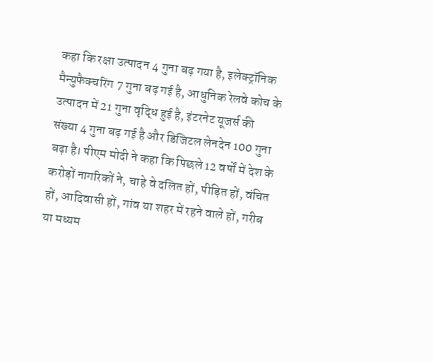कहा कि रक्षा उत्पादन 4 गुना बढ़ गया है, इलेक्ट्रॉनिक मैन्युफैक्चरिंग 7 गुना बढ़ गई है, आधुनिक रेलवे कोच के उत्पादन में 21 गुना वृद्धि हुई है, इंटरनेट यूजर्स की संख्या 4 गुना बढ़ गई है और डिजिटल लेनदेन 100 गुना बढ़ा है। पीएम मोदी ने कहा कि पिछले 12 वर्षों में देश के करोड़ों नागरिकों ने, चाहे वे दलित हों, पीड़ित हों, वंचित हों, आदिवासी हों, गांव या शहर में रहने वाले हों, गरीब या मध्यम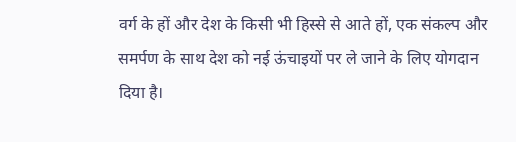वर्ग के हों और देश के किसी भी हिस्से से आते हों, एक संकल्प और समर्पण के साथ देश को नई ऊंचाइयों पर ले जाने के लिए योगदान दिया है।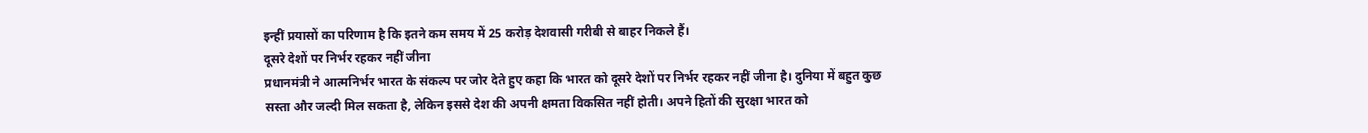इन्हीं प्रयासों का परिणाम है कि इतने कम समय में 25 करोड़ देशवासी गरीबी से बाहर निकले हैं।
दूसरे देशों पर निर्भर रहकर नहीं जीना
प्रधानमंत्री ने आत्मनिर्भर भारत के संकल्प पर जोर देते हुए कहा कि भारत को दूसरे देशों पर निर्भर रहकर नहीं जीना है। दुनिया में बहुत कुछ सस्ता और जल्दी मिल सकता है, लेकिन इससे देश की अपनी क्षमता विकसित नहीं होती। अपने हितों की सुरक्षा भारत को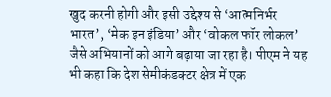खुद करनी होगी और इसी उद्देश्य से ‘आत्मनिर्भर भारत’, ‘मेक इन इंडिया’ और ‘वोकल फॉर लोकल’ जैसे अभियानों को आगे बढ़ाया जा रहा है। पीएम ने यह भी कहा कि देश सेमीकंडक्टर क्षेत्र में एक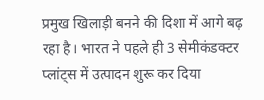प्रमुख खिलाड़ी बनने की दिशा में आगे बढ़ रहा है। भारत ने पहले ही 3 सेमीकंडक्टर प्लांट्स में उत्पादन शुरू कर दिया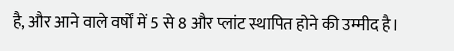है, और आने वाले वर्षों में 5 से 8 और प्लांट स्थापित होने की उम्मीद है।